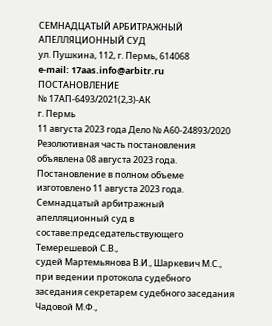СЕМНАДЦАТЫЙ АРБИТРАЖНЫЙ АПЕЛЛЯЦИОННЫЙ СУД
ул. Пушкина, 112, г. Пермь, 614068
e-mail: 17aas.info@arbitr.ru
ПОСТАНОВЛЕНИЕ
№ 17АП-6493/2021(2,3)-АК
г. Пермь
11 августа 2023 года Дело № А60-24893/2020
Резолютивная часть постановления объявлена 08 августа 2023 года.
Постановление в полном объеме изготовлено 11 августа 2023 года.
Семнадцатый арбитражный апелляционный суд в составе:председательствующего Темерешевой С.В.,
судей Мартемьянова В.И., Шаркевич М.С.,
при ведении протокола судебного заседания секретарем судебного заседания Чадовой М.Ф.,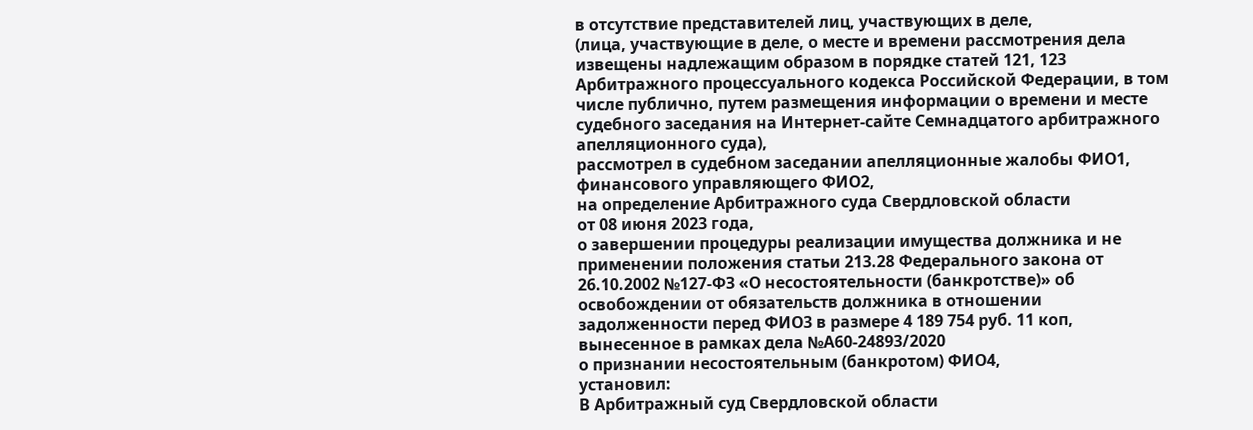в отсутствие представителей лиц, участвующих в деле,
(лица, участвующие в деле, о месте и времени рассмотрения дела извещены надлежащим образом в порядке статей 121, 123 Арбитражного процессуального кодекса Российской Федерации, в том числе публично, путем размещения информации о времени и месте судебного заседания на Интернет-сайте Семнадцатого арбитражного апелляционного суда),
рассмотрел в судебном заседании апелляционные жалобы ФИО1, финансового управляющего ФИО2,
на определение Арбитражного суда Свердловской области
от 08 июня 2023 года,
о завершении процедуры реализации имущества должника и не применении положения статьи 213.28 Федерального закона от 26.10.2002 №127-ФЗ «О несостоятельности (банкротстве)» об освобождении от обязательств должника в отношении задолженности перед ФИО3 в размере 4 189 754 руб. 11 коп,
вынесенное в рамках дела №А60-24893/2020
о признании несостоятельным (банкротом) ФИО4,
установил:
В Арбитражный суд Свердловской области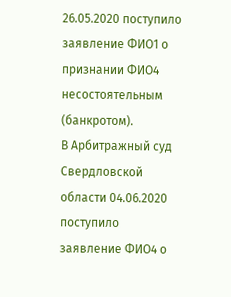26.05.2020 поступило заявление ФИО1 о признании ФИО4 несостоятельным (банкротом).
В Арбитражный суд Свердловской области 04.06.2020 поступило заявление ФИО4 о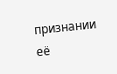признании её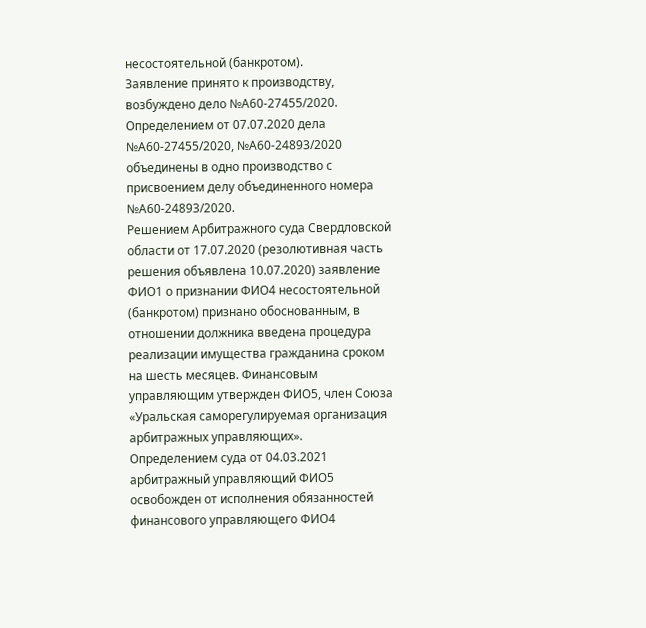несостоятельной (банкротом).
Заявление принято к производству, возбуждено дело №А60-27455/2020.
Определением от 07.07.2020 дела №А60-27455/2020, №А60-24893/2020 объединены в одно производство с присвоением делу объединенного номера №А60-24893/2020.
Решением Арбитражного суда Свердловской области от 17.07.2020 (резолютивная часть решения объявлена 10.07.2020) заявление ФИО1 о признании ФИО4 несостоятельной (банкротом) признано обоснованным, в отношении должника введена процедура реализации имущества гражданина сроком на шесть месяцев. Финансовым управляющим утвержден ФИО5, член Союза «Уральская саморегулируемая организация арбитражных управляющих».
Определением суда от 04.03.2021 арбитражный управляющий ФИО5 освобожден от исполнения обязанностей финансового управляющего ФИО4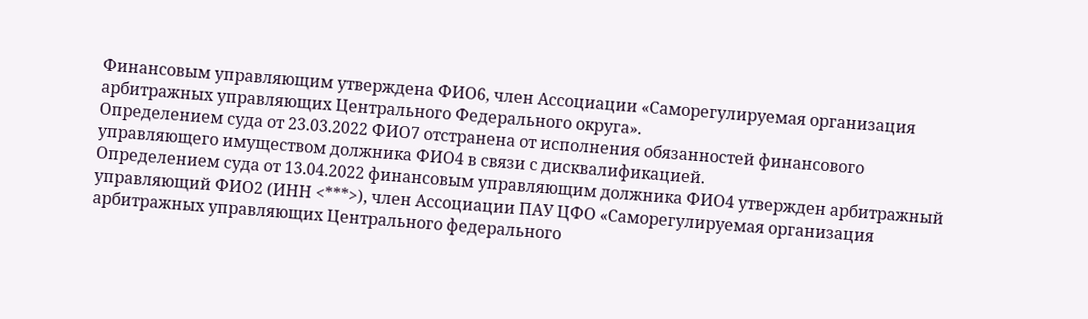Финансовым управляющим утверждена ФИО6, член Ассоциации «Саморегулируемая организация арбитражных управляющих Центрального Федерального округа».
Определением суда от 23.03.2022 ФИО7 отстранена от исполнения обязанностей финансового управляющего имуществом должника ФИО4 в связи с дисквалификацией.
Определением суда от 13.04.2022 финансовым управляющим должника ФИО4 утвержден арбитражный управляющий ФИО2 (ИНН <***>), член Ассоциации ПАУ ЦФО «Саморегулируемая организация арбитражных управляющих Центрального федерального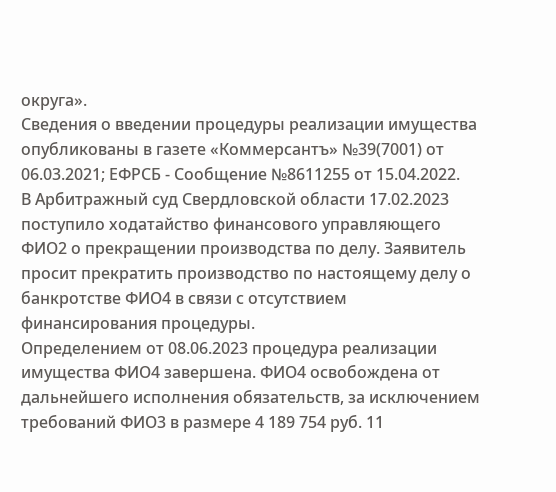округа».
Сведения о введении процедуры реализации имущества опубликованы в газете «Коммерсантъ» №39(7001) от 06.03.2021; ЕФРСБ - Сообщение №8611255 от 15.04.2022.
В Арбитражный суд Свердловской области 17.02.2023 поступило ходатайство финансового управляющего ФИО2 о прекращении производства по делу. Заявитель просит прекратить производство по настоящему делу о банкротстве ФИО4 в связи с отсутствием финансирования процедуры.
Определением от 08.06.2023 процедура реализации имущества ФИО4 завершена. ФИО4 освобождена от дальнейшего исполнения обязательств, за исключением требований ФИО3 в размере 4 189 754 руб. 11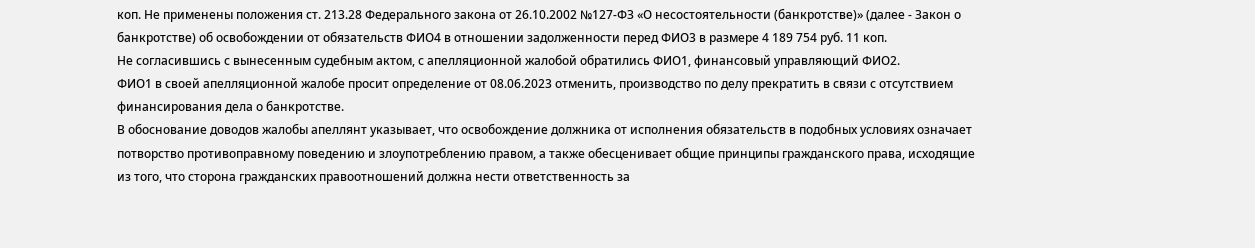коп. Не применены положения ст. 213.28 Федерального закона от 26.10.2002 №127-ФЗ «О несостоятельности (банкротстве)» (далее - Закон о банкротстве) об освобождении от обязательств ФИО4 в отношении задолженности перед ФИО3 в размере 4 189 754 руб. 11 коп.
Не согласившись с вынесенным судебным актом, с апелляционной жалобой обратились ФИО1, финансовый управляющий ФИО2.
ФИО1 в своей апелляционной жалобе просит определение от 08.06.2023 отменить, производство по делу прекратить в связи с отсутствием финансирования дела о банкротстве.
В обоснование доводов жалобы апеллянт указывает, что освобождение должника от исполнения обязательств в подобных условиях означает потворство противоправному поведению и злоупотреблению правом, а также обесценивает общие принципы гражданского права, исходящие из того, что сторона гражданских правоотношений должна нести ответственность за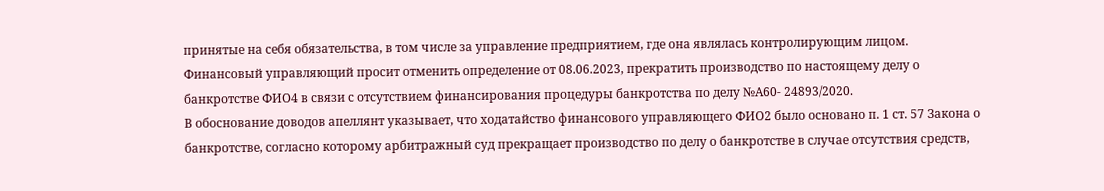принятые на себя обязательства, в том числе за управление предприятием, где она являлась контролирующим лицом.
Финансовый управляющий просит отменить определение от 08.06.2023, прекратить производство по настоящему делу о банкротстве ФИО4 в связи с отсутствием финансирования процедуры банкротства по делу №А60- 24893/2020.
В обоснование доводов апеллянт указывает, что ходатайство финансового управляющего ФИО2 было основано п. 1 ст. 57 Закона о банкротстве, согласно которому арбитражный суд прекращает производство по делу о банкротстве в случае отсутствия средств,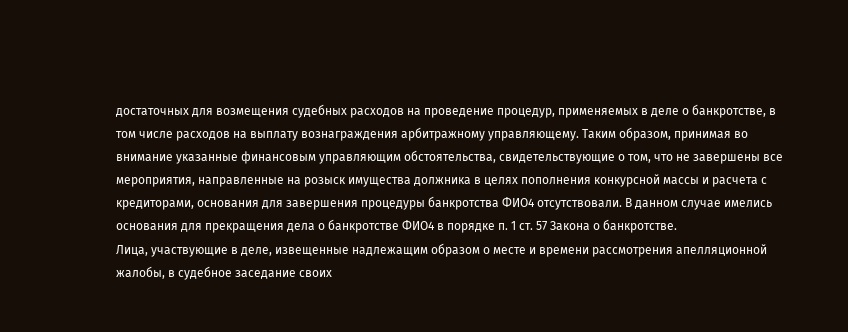достаточных для возмещения судебных расходов на проведение процедур, применяемых в деле о банкротстве, в том числе расходов на выплату вознаграждения арбитражному управляющему. Таким образом, принимая во внимание указанные финансовым управляющим обстоятельства, свидетельствующие о том, что не завершены все мероприятия, направленные на розыск имущества должника в целях пополнения конкурсной массы и расчета с кредиторами, основания для завершения процедуры банкротства ФИО4 отсутствовали. В данном случае имелись основания для прекращения дела о банкротстве ФИО4 в порядке п. 1 ст. 57 Закона о банкротстве.
Лица, участвующие в деле, извещенные надлежащим образом о месте и времени рассмотрения апелляционной жалобы, в судебное заседание своих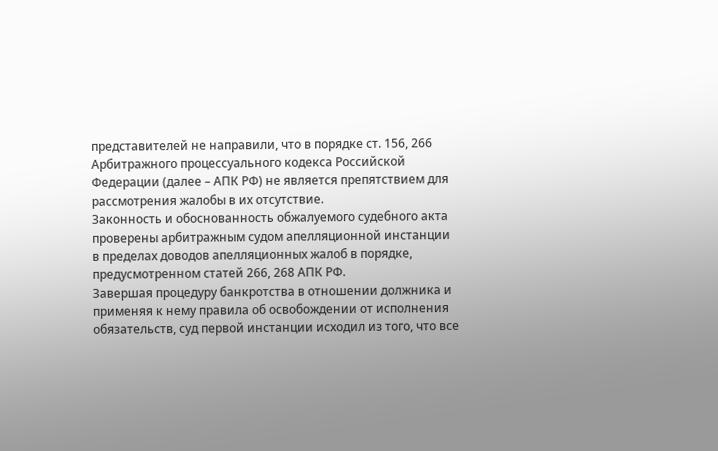представителей не направили, что в порядке ст. 156, 266 Арбитражного процессуального кодекса Российской Федерации (далее – АПК РФ) не является препятствием для рассмотрения жалобы в их отсутствие.
Законность и обоснованность обжалуемого судебного акта проверены арбитражным судом апелляционной инстанции в пределах доводов апелляционных жалоб в порядке, предусмотренном статей 266, 268 АПК РФ.
Завершая процедуру банкротства в отношении должника и применяя к нему правила об освобождении от исполнения обязательств, суд первой инстанции исходил из того, что все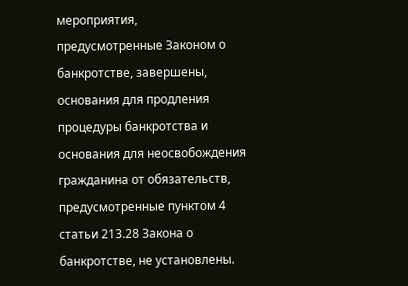мероприятия, предусмотренные Законом о банкротстве, завершены, основания для продления процедуры банкротства и основания для неосвобождения гражданина от обязательств, предусмотренные пунктом 4 статьи 213.28 Закона о банкротстве, не установлены.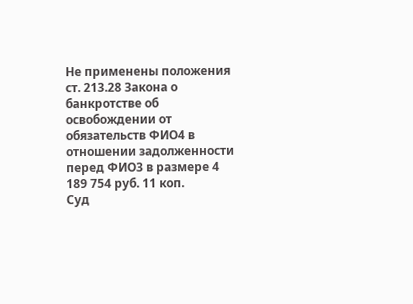Не применены положения ст. 213.28 Закона о банкротстве об освобождении от обязательств ФИО4 в отношении задолженности перед ФИО3 в размере 4 189 754 руб. 11 коп.
Суд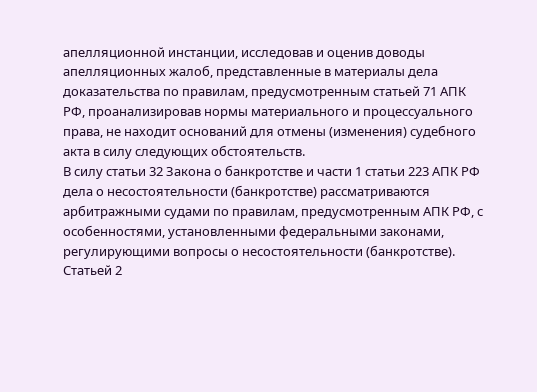апелляционной инстанции, исследовав и оценив доводы апелляционных жалоб, представленные в материалы дела доказательства по правилам, предусмотренным статьей 71 АПК РФ, проанализировав нормы материального и процессуального права, не находит оснований для отмены (изменения) судебного акта в силу следующих обстоятельств.
В силу статьи 32 Закона о банкротстве и части 1 статьи 223 АПК РФ дела о несостоятельности (банкротстве) рассматриваются арбитражными судами по правилам, предусмотренным АПК РФ, с особенностями, установленными федеральными законами, регулирующими вопросы о несостоятельности (банкротстве).
Статьей 2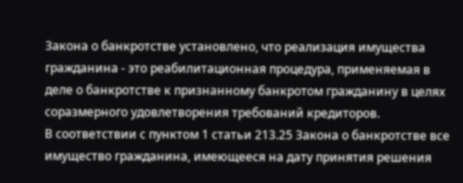Закона о банкротстве установлено, что реализация имущества гражданина - это реабилитационная процедура, применяемая в деле о банкротстве к признанному банкротом гражданину в целях соразмерного удовлетворения требований кредиторов.
В соответствии с пунктом 1 статьи 213.25 Закона о банкротстве все имущество гражданина, имеющееся на дату принятия решения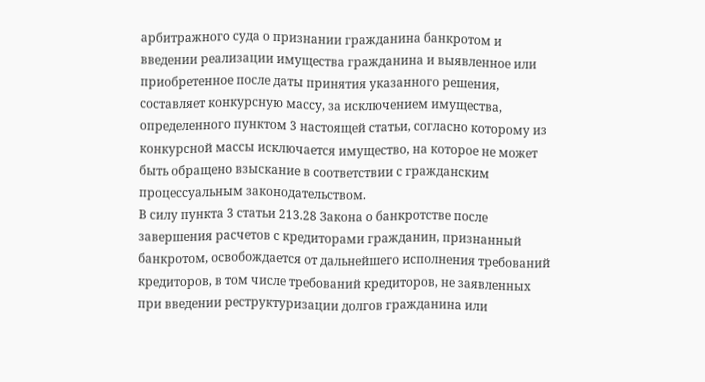арбитражного суда о признании гражданина банкротом и введении реализации имущества гражданина и выявленное или приобретенное после даты принятия указанного решения, составляет конкурсную массу, за исключением имущества, определенного пунктом 3 настоящей статьи, согласно которому из конкурсной массы исключается имущество, на которое не может быть обращено взыскание в соответствии с гражданским процессуальным законодательством.
В силу пункта 3 статьи 213.28 Закона о банкротстве после завершения расчетов с кредиторами гражданин, признанный банкротом, освобождается от дальнейшего исполнения требований кредиторов, в том числе требований кредиторов, не заявленных при введении реструктуризации долгов гражданина или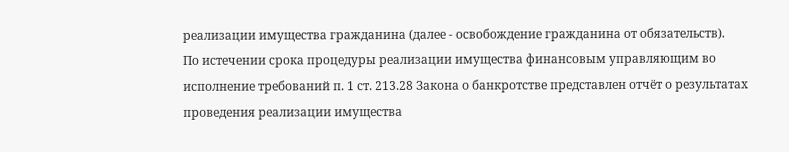реализации имущества гражданина (далее - освобождение гражданина от обязательств).
По истечении срока процедуры реализации имущества финансовым управляющим во исполнение требований п. 1 ст. 213.28 Закона о банкротстве представлен отчёт о результатах проведения реализации имущества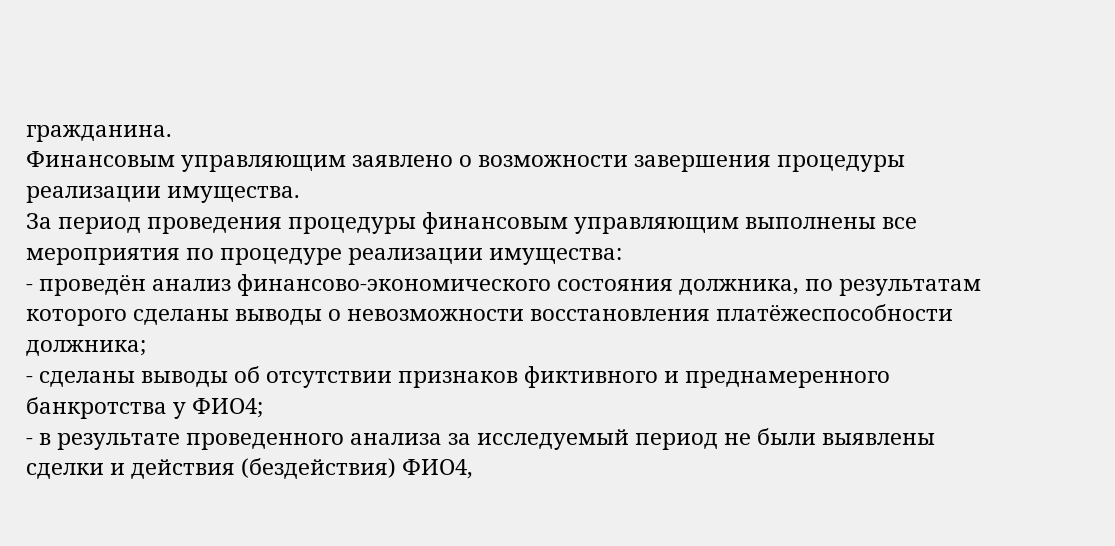гражданина.
Финансовым управляющим заявлено о возможности завершения процедуры реализации имущества.
За период проведения процедуры финансовым управляющим выполнены все мероприятия по процедуре реализации имущества:
- проведён анализ финансово-экономического состояния должника, по результатам которого сделаны выводы о невозможности восстановления платёжеспособности должника;
- сделаны выводы об отсутствии признаков фиктивного и преднамеренного банкротства у ФИО4;
- в результате проведенного анализа за исследуемый период не были выявлены сделки и действия (бездействия) ФИО4,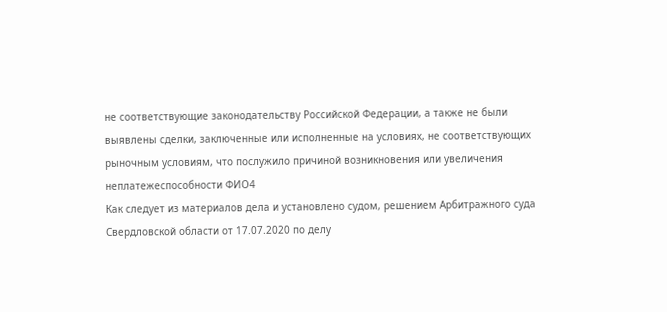не соответствующие законодательству Российской Федерации, а также не были выявлены сделки, заключенные или исполненные на условиях, не соответствующих рыночным условиям, что послужило причиной возникновения или увеличения неплатежеспособности ФИО4
Как следует из материалов дела и установлено судом, решением Арбитражного суда Свердловской области от 17.07.2020 по делу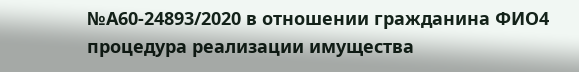№А60-24893/2020 в отношении гражданина ФИО4 процедура реализации имущества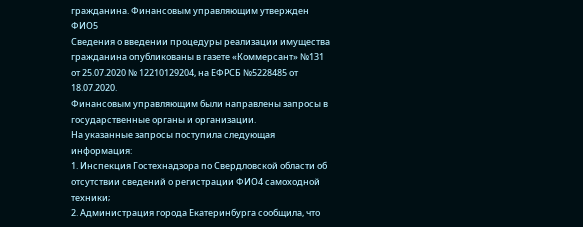гражданина. Финансовым управляющим утвержден ФИО5
Сведения о введении процедуры реализации имущества гражданина опубликованы в газете «Коммерсант» №131 от 25.07.2020 № 12210129204, на ЕФРСБ №5228485 от 18.07.2020.
Финансовым управляющим были направлены запросы в государственные органы и организации.
На указанные запросы поступила следующая информация:
1. Инспекция Гостехнадзора по Свердловской области об отсутствии сведений о регистрации ФИО4 самоходной техники;
2. Администрация города Екатеринбурга сообщила, что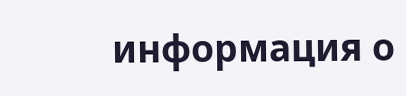информация о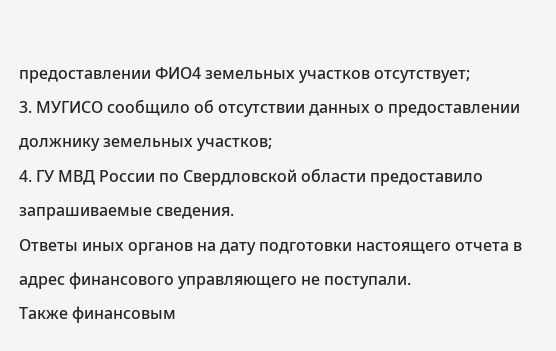предоставлении ФИО4 земельных участков отсутствует;
3. МУГИСО сообщило об отсутствии данных о предоставлении должнику земельных участков;
4. ГУ МВД России по Свердловской области предоставило запрашиваемые сведения.
Ответы иных органов на дату подготовки настоящего отчета в адрес финансового управляющего не поступали.
Также финансовым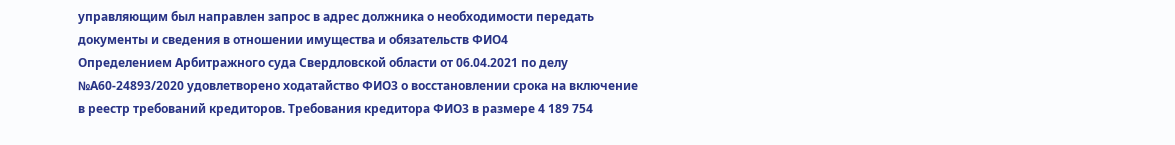управляющим был направлен запрос в адрес должника о необходимости передать документы и сведения в отношении имущества и обязательств ФИО4
Определением Арбитражного суда Свердловской области от 06.04.2021 по делу №А60-24893/2020 удовлетворено ходатайство ФИО3 о восстановлении срока на включение в реестр требований кредиторов. Требования кредитора ФИО3 в размере 4 189 754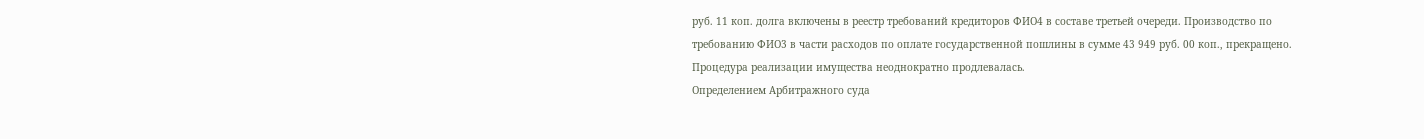руб. 11 коп. долга включены в реестр требований кредиторов ФИО4 в составе третьей очереди. Производство по требованию ФИО3 в части расходов по оплате государственной пошлины в сумме 43 949 руб. 00 коп., прекращено.
Процедура реализации имущества неоднократно продлевалась.
Определением Арбитражного суда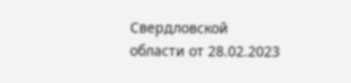Свердловской области от 28.02.2023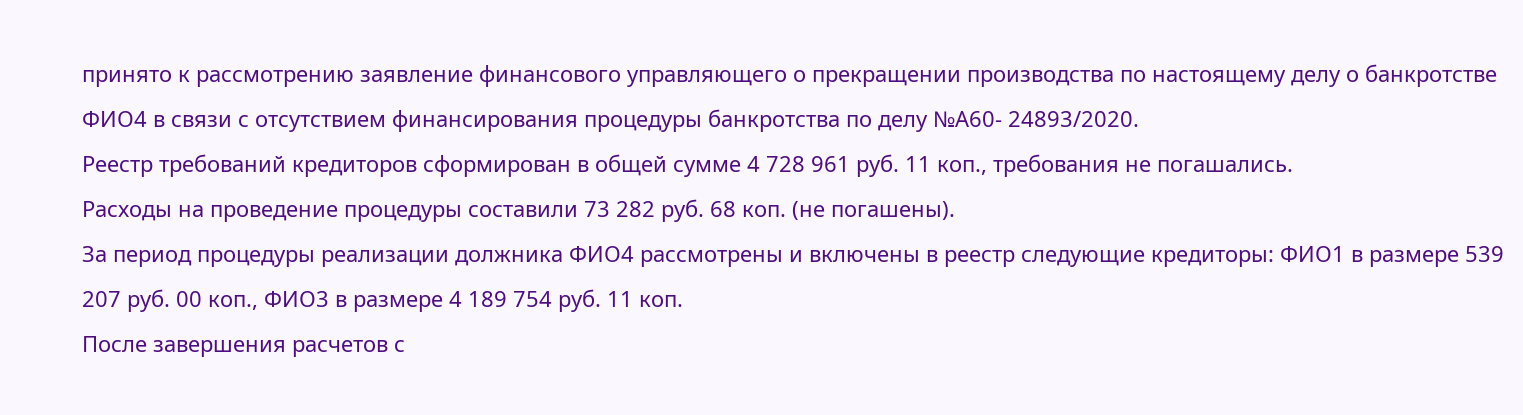принято к рассмотрению заявление финансового управляющего о прекращении производства по настоящему делу о банкротстве ФИО4 в связи с отсутствием финансирования процедуры банкротства по делу №А60- 24893/2020.
Реестр требований кредиторов сформирован в общей сумме 4 728 961 руб. 11 коп., требования не погашались.
Расходы на проведение процедуры составили 73 282 руб. 68 коп. (не погашены).
За период процедуры реализации должника ФИО4 рассмотрены и включены в реестр следующие кредиторы: ФИО1 в размере 539 207 руб. 00 коп., ФИО3 в размере 4 189 754 руб. 11 коп.
После завершения расчетов с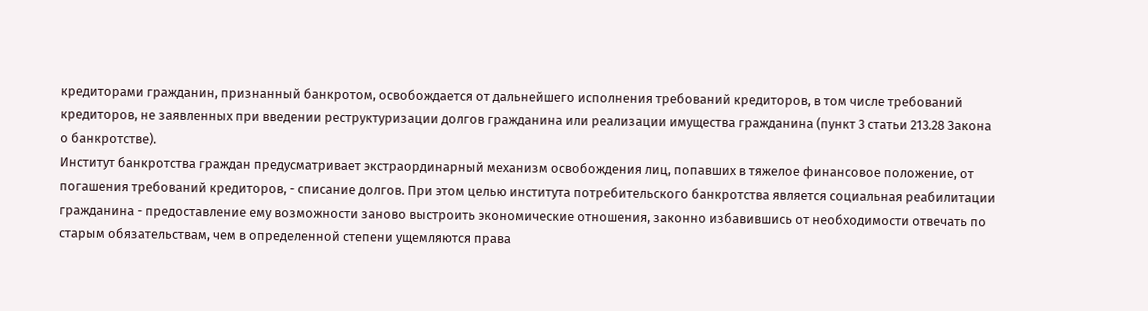кредиторами гражданин, признанный банкротом, освобождается от дальнейшего исполнения требований кредиторов, в том числе требований кредиторов, не заявленных при введении реструктуризации долгов гражданина или реализации имущества гражданина (пункт 3 статьи 213.28 Закона о банкротстве).
Институт банкротства граждан предусматривает экстраординарный механизм освобождения лиц, попавших в тяжелое финансовое положение, от погашения требований кредиторов, - списание долгов. При этом целью института потребительского банкротства является социальная реабилитации гражданина - предоставление ему возможности заново выстроить экономические отношения, законно избавившись от необходимости отвечать по старым обязательствам, чем в определенной степени ущемляются права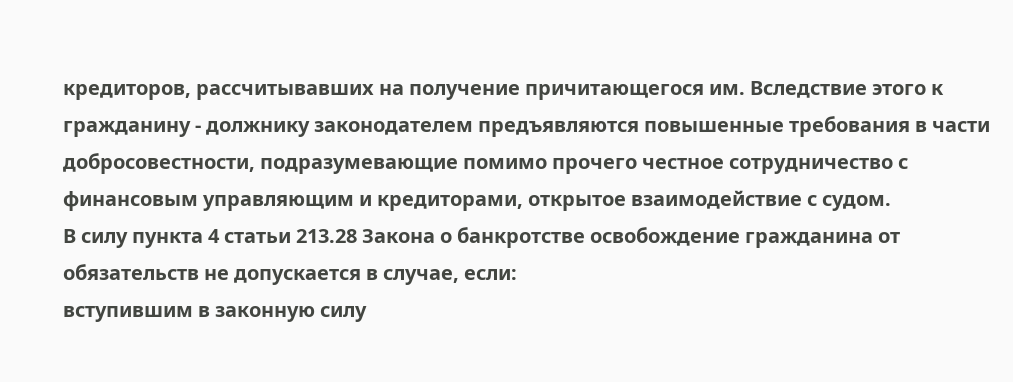кредиторов, рассчитывавших на получение причитающегося им. Вследствие этого к гражданину - должнику законодателем предъявляются повышенные требования в части добросовестности, подразумевающие помимо прочего честное сотрудничество с финансовым управляющим и кредиторами, открытое взаимодействие с судом.
В силу пункта 4 статьи 213.28 Закона о банкротстве освобождение гражданина от обязательств не допускается в случае, если:
вступившим в законную силу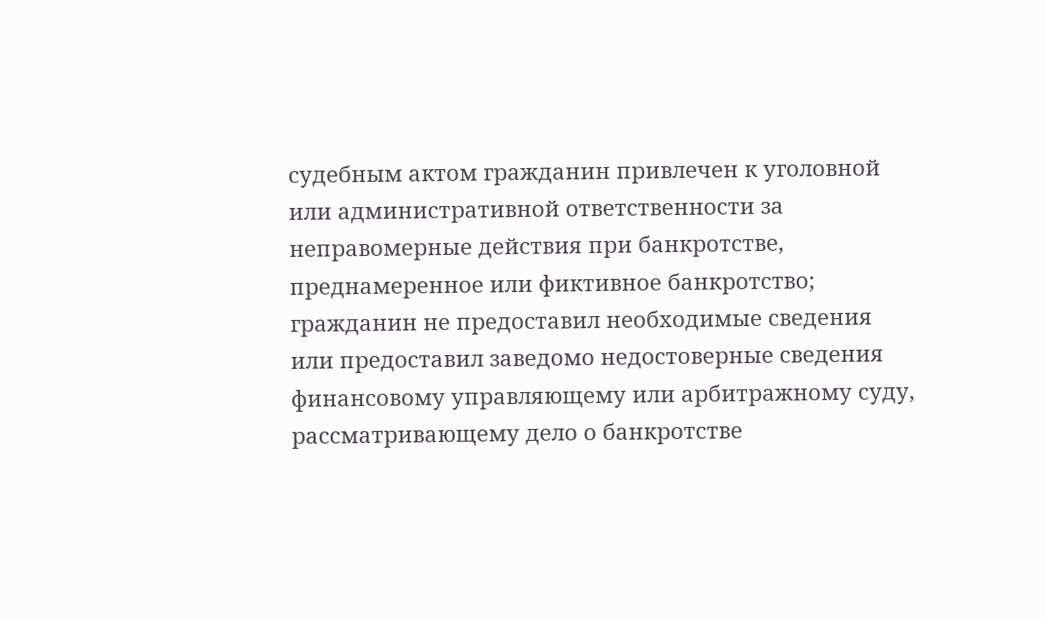судебным актом гражданин привлечен к уголовной или административной ответственности за неправомерные действия при банкротстве, преднамеренное или фиктивное банкротство;
гражданин не предоставил необходимые сведения или предоставил заведомо недостоверные сведения финансовому управляющему или арбитражному суду, рассматривающему дело о банкротстве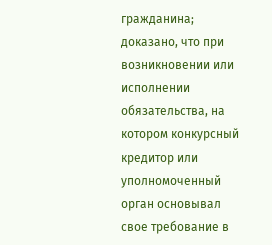гражданина;
доказано, что при возникновении или исполнении обязательства, на котором конкурсный кредитор или уполномоченный орган основывал свое требование в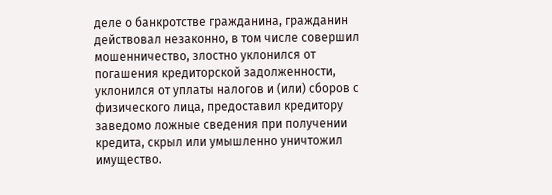деле о банкротстве гражданина, гражданин действовал незаконно, в том числе совершил мошенничество, злостно уклонился от погашения кредиторской задолженности, уклонился от уплаты налогов и (или) сборов с физического лица, предоставил кредитору заведомо ложные сведения при получении кредита, скрыл или умышленно уничтожил имущество.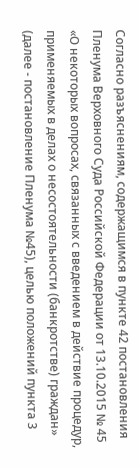Согласно разъяснениям, содержащимся в пункте 42 постановления Пленума Верховного Суда Российской Федерации от 13.10.2015 № 45 «О некоторых вопросах, связанных с введением в действие процедур, применяемых в делах о несостоятельности (банкротстве) граждан» (далее - постановление Пленума №45), целью положений пункта 3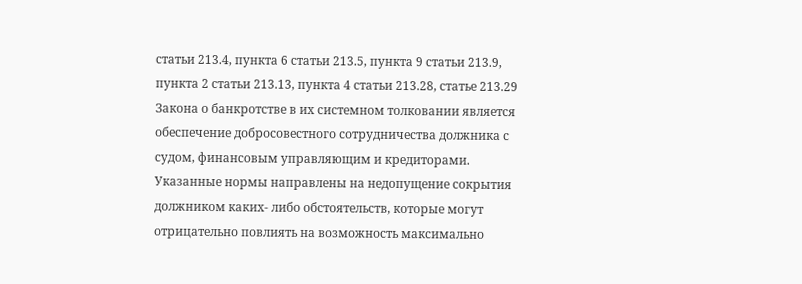статьи 213.4, пункта 6 статьи 213.5, пункта 9 статьи 213.9, пункта 2 статьи 213.13, пункта 4 статьи 213.28, статье 213.29 Закона о банкротстве в их системном толковании является обеспечение добросовестного сотрудничества должника с судом, финансовым управляющим и кредиторами. Указанные нормы направлены на недопущение сокрытия должником каких- либо обстоятельств, которые могут отрицательно повлиять на возможность максимально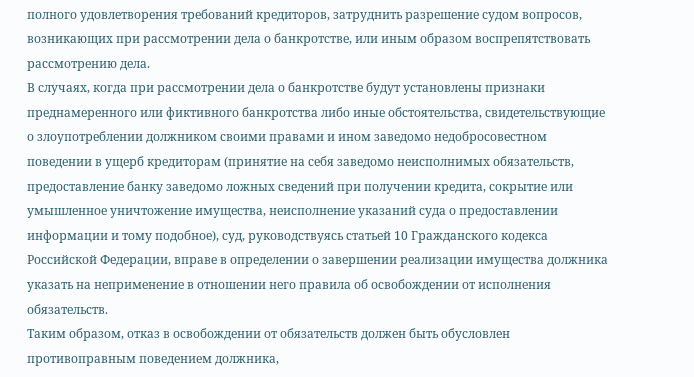полного удовлетворения требований кредиторов, затруднить разрешение судом вопросов, возникающих при рассмотрении дела о банкротстве, или иным образом воспрепятствовать рассмотрению дела.
В случаях, когда при рассмотрении дела о банкротстве будут установлены признаки преднамеренного или фиктивного банкротства либо иные обстоятельства, свидетельствующие о злоупотреблении должником своими правами и ином заведомо недобросовестном поведении в ущерб кредиторам (принятие на себя заведомо неисполнимых обязательств, предоставление банку заведомо ложных сведений при получении кредита, сокрытие или умышленное уничтожение имущества, неисполнение указаний суда о предоставлении информации и тому подобное), суд, руководствуясь статьей 10 Гражданского кодекса Российской Федерации, вправе в определении о завершении реализации имущества должника указать на неприменение в отношении него правила об освобождении от исполнения обязательств.
Таким образом, отказ в освобождении от обязательств должен быть обусловлен противоправным поведением должника,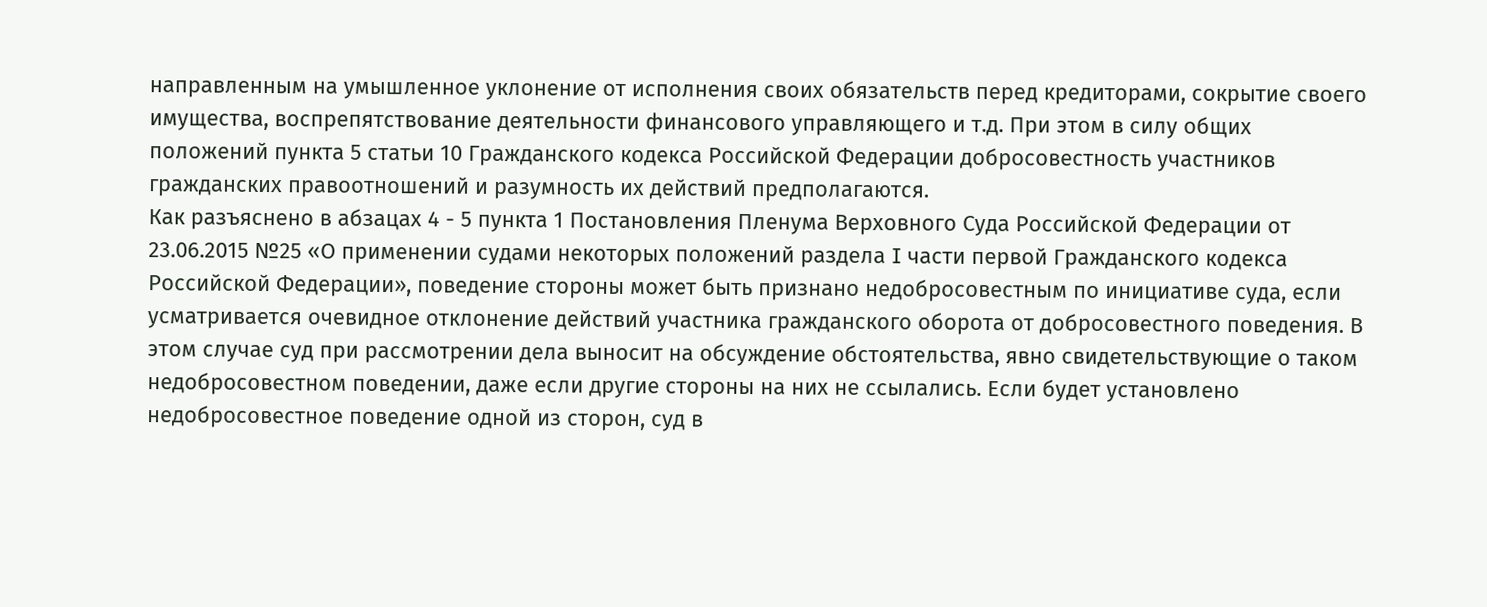направленным на умышленное уклонение от исполнения своих обязательств перед кредиторами, сокрытие своего имущества, воспрепятствование деятельности финансового управляющего и т.д. При этом в силу общих положений пункта 5 статьи 10 Гражданского кодекса Российской Федерации добросовестность участников гражданских правоотношений и разумность их действий предполагаются.
Как разъяснено в абзацах 4 - 5 пункта 1 Постановления Пленума Верховного Суда Российской Федерации от 23.06.2015 №25 «О применении судами некоторых положений раздела I части первой Гражданского кодекса Российской Федерации», поведение стороны может быть признано недобросовестным по инициативе суда, если усматривается очевидное отклонение действий участника гражданского оборота от добросовестного поведения. В этом случае суд при рассмотрении дела выносит на обсуждение обстоятельства, явно свидетельствующие о таком недобросовестном поведении, даже если другие стороны на них не ссылались. Если будет установлено недобросовестное поведение одной из сторон, суд в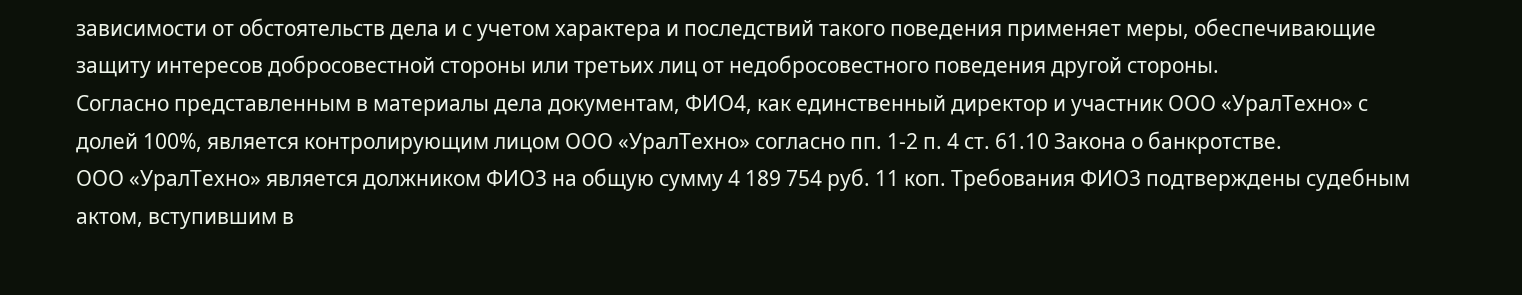зависимости от обстоятельств дела и с учетом характера и последствий такого поведения применяет меры, обеспечивающие защиту интересов добросовестной стороны или третьих лиц от недобросовестного поведения другой стороны.
Согласно представленным в материалы дела документам, ФИО4, как единственный директор и участник ООО «УралТехно» с долей 100%, является контролирующим лицом ООО «УралТехно» согласно пп. 1-2 п. 4 ст. 61.10 Закона о банкротстве.
ООО «УралТехно» является должником ФИО3 на общую сумму 4 189 754 руб. 11 коп. Требования ФИО3 подтверждены судебным актом, вступившим в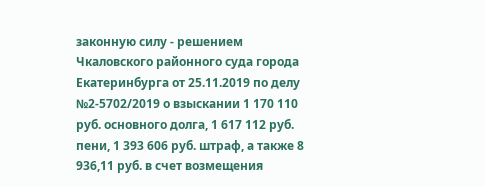законную силу - решением Чкаловского районного суда города Екатеринбурга от 25.11.2019 по делу №2-5702/2019 о взыскании 1 170 110 руб. основного долга, 1 617 112 руб. пени, 1 393 606 руб. штраф, а также 8 936,11 руб. в счет возмещения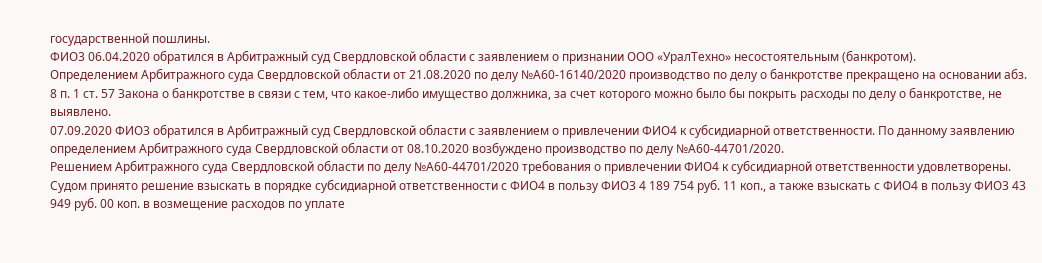государственной пошлины.
ФИО3 06.04.2020 обратился в Арбитражный суд Свердловской области с заявлением о признании ООО «УралТехно» несостоятельным (банкротом).
Определением Арбитражного суда Свердловской области от 21.08.2020 по делу №А60-16140/2020 производство по делу о банкротстве прекращено на основании абз. 8 п. 1 ст. 57 Закона о банкротстве в связи с тем, что какое-либо имущество должника, за счет которого можно было бы покрыть расходы по делу о банкротстве, не выявлено.
07.09.2020 ФИО3 обратился в Арбитражный суд Свердловской области с заявлением о привлечении ФИО4 к субсидиарной ответственности. По данному заявлению определением Арбитражного суда Свердловской области от 08.10.2020 возбуждено производство по делу №А60-44701/2020.
Решением Арбитражного суда Свердловской области по делу №А60-44701/2020 требования о привлечении ФИО4 к субсидиарной ответственности удовлетворены. Судом принято решение взыскать в порядке субсидиарной ответственности с ФИО4 в пользу ФИО3 4 189 754 руб. 11 коп., а также взыскать с ФИО4 в пользу ФИО3 43 949 руб. 00 коп. в возмещение расходов по уплате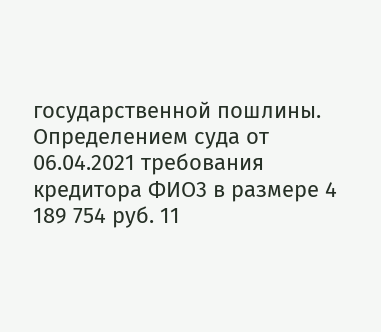государственной пошлины.
Определением суда от 06.04.2021 требования кредитора ФИО3 в размере 4 189 754 руб. 11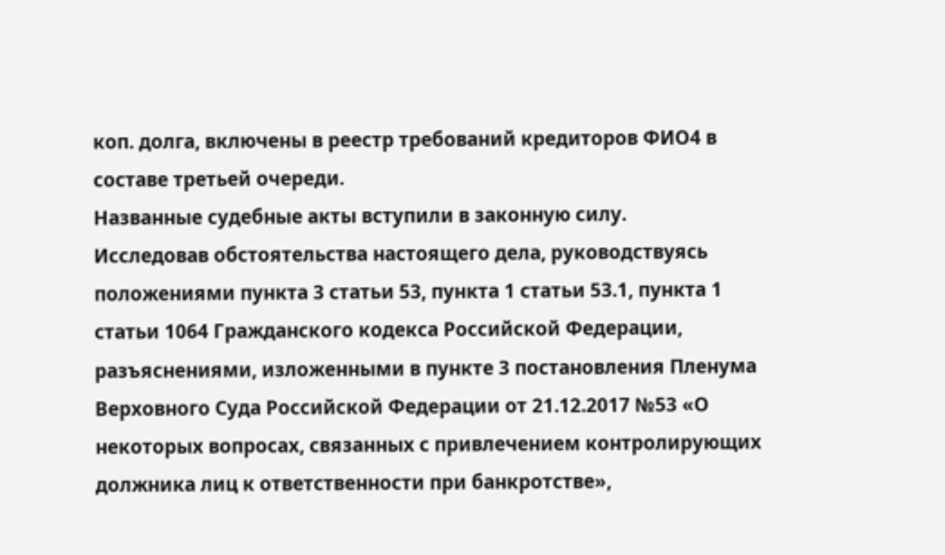коп. долга, включены в реестр требований кредиторов ФИО4 в составе третьей очереди.
Названные судебные акты вступили в законную силу.
Исследовав обстоятельства настоящего дела, руководствуясь положениями пункта 3 статьи 53, пункта 1 статьи 53.1, пункта 1 статьи 1064 Гражданского кодекса Российской Федерации, разъяснениями, изложенными в пункте 3 постановления Пленума Верховного Суда Российской Федерации от 21.12.2017 №53 «О некоторых вопросах, связанных с привлечением контролирующих должника лиц к ответственности при банкротстве»,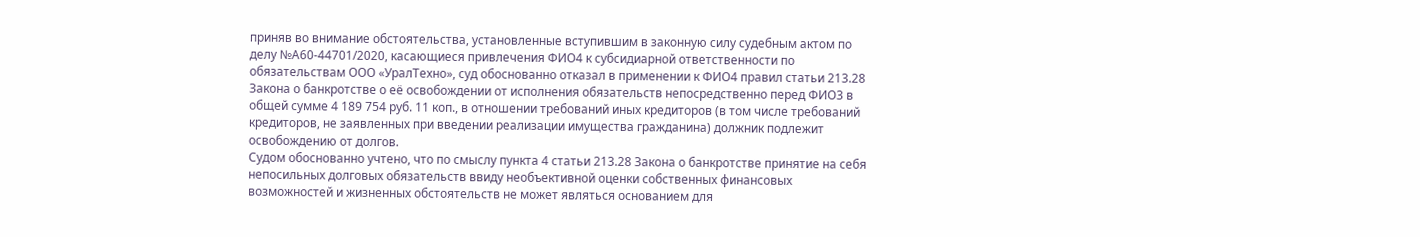приняв во внимание обстоятельства, установленные вступившим в законную силу судебным актом по делу №А60-44701/2020, касающиеся привлечения ФИО4 к субсидиарной ответственности по обязательствам ООО «УралТехно», суд обоснованно отказал в применении к ФИО4 правил статьи 213.28 Закона о банкротстве о её освобождении от исполнения обязательств непосредственно перед ФИО3 в общей сумме 4 189 754 руб. 11 коп., в отношении требований иных кредиторов (в том числе требований кредиторов, не заявленных при введении реализации имущества гражданина) должник подлежит освобождению от долгов.
Судом обоснованно учтено, что по смыслу пункта 4 статьи 213.28 Закона о банкротстве принятие на себя непосильных долговых обязательств ввиду необъективной оценки собственных финансовых возможностей и жизненных обстоятельств не может являться основанием для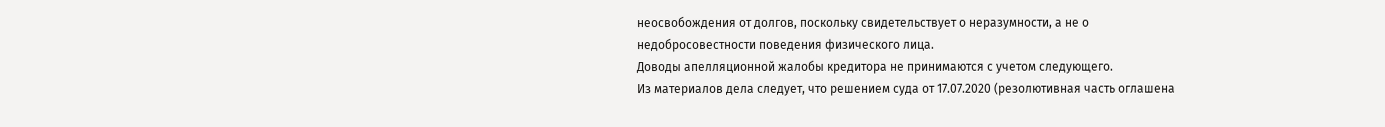неосвобождения от долгов, поскольку свидетельствует о неразумности, а не о недобросовестности поведения физического лица.
Доводы апелляционной жалобы кредитора не принимаются с учетом следующего.
Из материалов дела следует, что решением суда от 17.07.2020 (резолютивная часть оглашена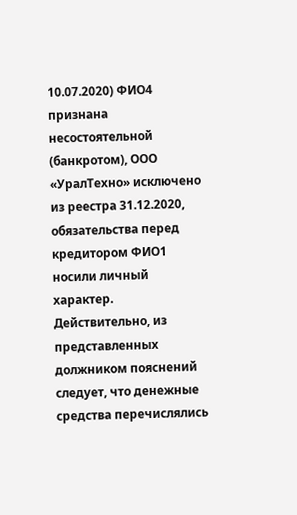10.07.2020) ФИО4 признана несостоятельной (банкротом), ООО «УралТехно» исключено из реестра 31.12.2020, обязательства перед кредитором ФИО1 носили личный характер.
Действительно, из представленных должником пояснений следует, что денежные средства перечислялись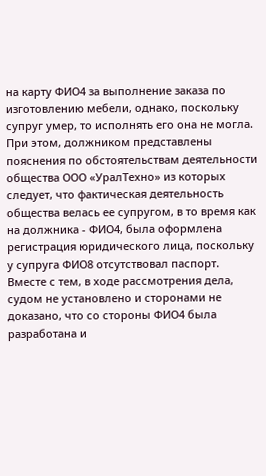на карту ФИО4 за выполнение заказа по изготовлению мебели, однако, поскольку супруг умер, то исполнять его она не могла. При этом, должником представлены пояснения по обстоятельствам деятельности общества ООО «УралТехно» из которых следует, что фактическая деятельность общества велась ее супругом, в то время как на должника - ФИО4, была оформлена регистрация юридического лица, поскольку у супруга ФИО8 отсутствовал паспорт. Вместе с тем, в ходе рассмотрения дела, судом не установлено и сторонами не доказано, что со стороны ФИО4 была разработана и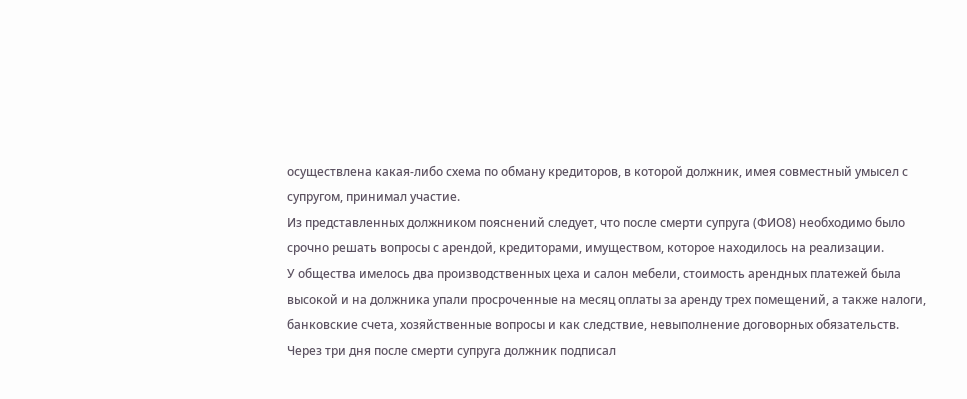осуществлена какая-либо схема по обману кредиторов, в которой должник, имея совместный умысел с супругом, принимал участие.
Из представленных должником пояснений следует, что после смерти супруга (ФИО8) необходимо было срочно решать вопросы с арендой, кредиторами, имуществом, которое находилось на реализации.
У общества имелось два производственных цеха и салон мебели, стоимость арендных платежей была высокой и на должника упали просроченные на месяц оплаты за аренду трех помещений, а также налоги, банковские счета, хозяйственные вопросы и как следствие, невыполнение договорных обязательств.
Через три дня после смерти супруга должник подписал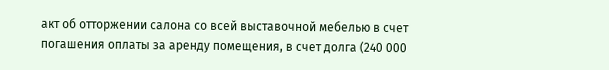акт об отторжении салона со всей выставочной мебелью в счет погашения оплаты за аренду помещения, в счет долга (240 000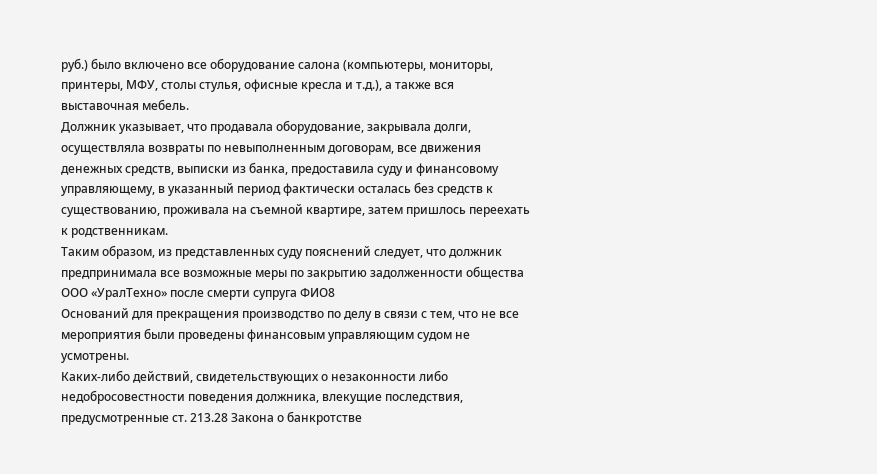руб.) было включено все оборудование салона (компьютеры, мониторы, принтеры, МФУ, столы стулья, офисные кресла и т.д.), а также вся выставочная мебель.
Должник указывает, что продавала оборудование, закрывала долги, осуществляла возвраты по невыполненным договорам, все движения денежных средств, выписки из банка, предоставила суду и финансовому управляющему, в указанный период фактически осталась без средств к существованию, проживала на съемной квартире, затем пришлось переехать к родственникам.
Таким образом, из представленных суду пояснений следует, что должник предпринимала все возможные меры по закрытию задолженности общества ООО «УралТехно» после смерти супруга ФИО8
Оснований для прекращения производство по делу в связи с тем, что не все мероприятия были проведены финансовым управляющим судом не усмотрены.
Каких-либо действий, свидетельствующих о незаконности либо недобросовестности поведения должника, влекущие последствия, предусмотренные ст. 213.28 Закона о банкротстве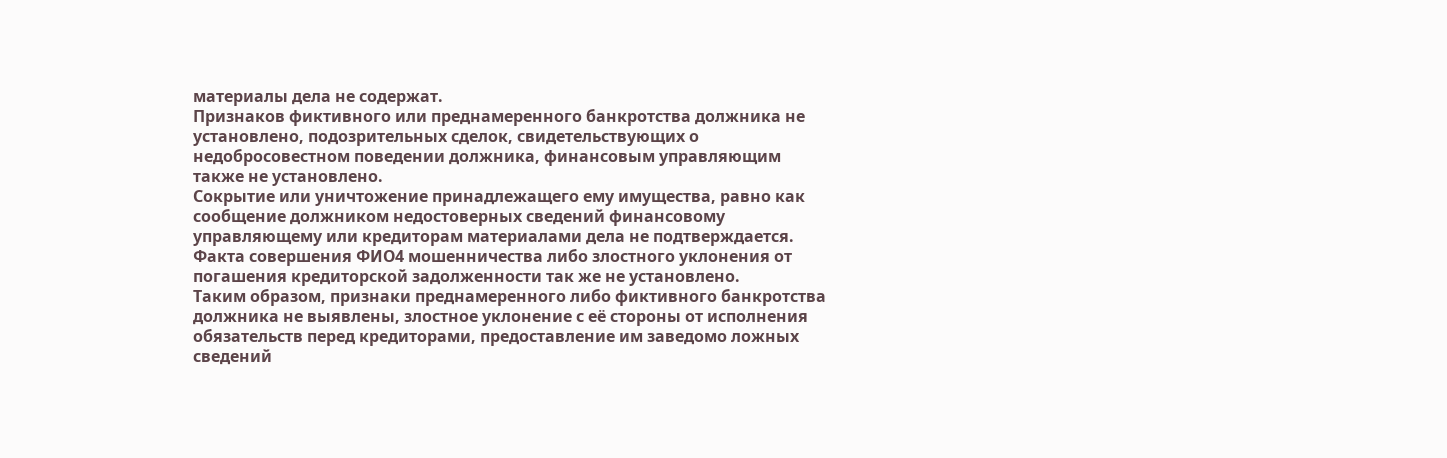материалы дела не содержат.
Признаков фиктивного или преднамеренного банкротства должника не установлено, подозрительных сделок, свидетельствующих о недобросовестном поведении должника, финансовым управляющим также не установлено.
Сокрытие или уничтожение принадлежащего ему имущества, равно как сообщение должником недостоверных сведений финансовому управляющему или кредиторам материалами дела не подтверждается.
Факта совершения ФИО4 мошенничества либо злостного уклонения от погашения кредиторской задолженности так же не установлено.
Таким образом, признаки преднамеренного либо фиктивного банкротства должника не выявлены, злостное уклонение с её стороны от исполнения обязательств перед кредиторами, предоставление им заведомо ложных сведений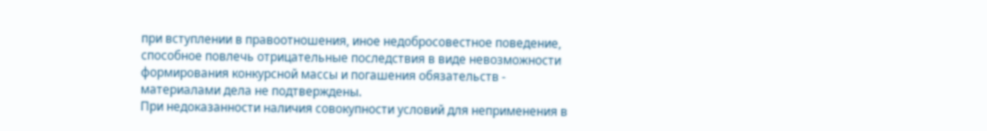при вступлении в правоотношения, иное недобросовестное поведение, способное повлечь отрицательные последствия в виде невозможности формирования конкурсной массы и погашения обязательств - материалами дела не подтверждены.
При недоказанности наличия совокупности условий для неприменения в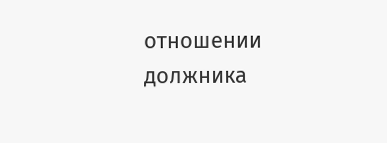отношении должника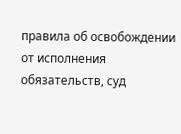правила об освобождении от исполнения обязательств, суд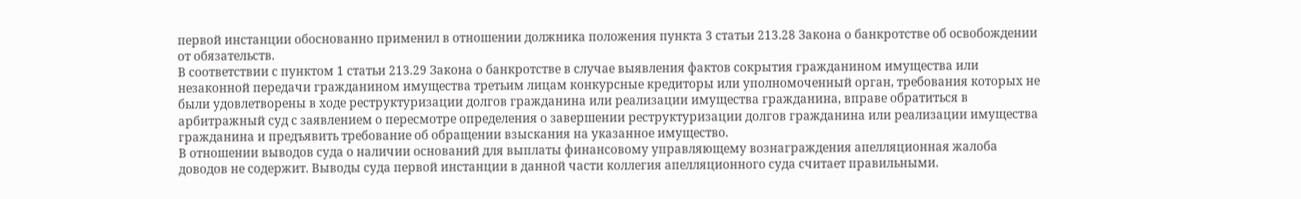первой инстанции обоснованно применил в отношении должника положения пункта 3 статьи 213.28 Закона о банкротстве об освобождении от обязательств.
В соответствии с пунктом 1 статьи 213.29 Закона о банкротстве в случае выявления фактов сокрытия гражданином имущества или незаконной передачи гражданином имущества третьим лицам конкурсные кредиторы или уполномоченный орган, требования которых не были удовлетворены в ходе реструктуризации долгов гражданина или реализации имущества гражданина, вправе обратиться в арбитражный суд с заявлением о пересмотре определения о завершении реструктуризации долгов гражданина или реализации имущества гражданина и предъявить требование об обращении взыскания на указанное имущество.
В отношении выводов суда о наличии оснований для выплаты финансовому управляющему вознаграждения апелляционная жалоба доводов не содержит. Выводы суда первой инстанции в данной части коллегия апелляционного суда считает правильными.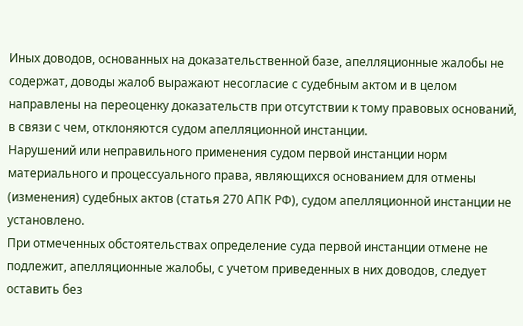Иных доводов, основанных на доказательственной базе, апелляционные жалобы не содержат, доводы жалоб выражают несогласие с судебным актом и в целом направлены на переоценку доказательств при отсутствии к тому правовых оснований, в связи с чем, отклоняются судом апелляционной инстанции.
Нарушений или неправильного применения судом первой инстанции норм материального и процессуального права, являющихся основанием для отмены (изменения) судебных актов (статья 270 АПК РФ), судом апелляционной инстанции не установлено.
При отмеченных обстоятельствах определение суда первой инстанции отмене не подлежит, апелляционные жалобы, с учетом приведенных в них доводов, следует оставить без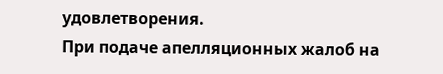удовлетворения.
При подаче апелляционных жалоб на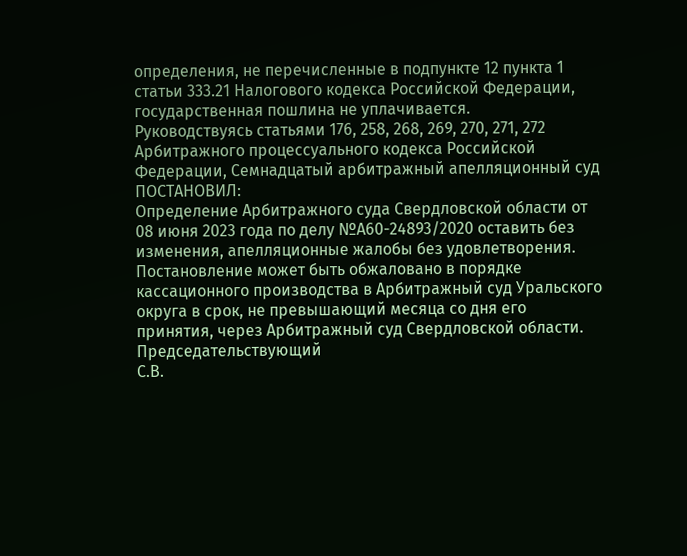определения, не перечисленные в подпункте 12 пункта 1 статьи 333.21 Налогового кодекса Российской Федерации, государственная пошлина не уплачивается.
Руководствуясь статьями 176, 258, 268, 269, 270, 271, 272 Арбитражного процессуального кодекса Российской Федерации, Семнадцатый арбитражный апелляционный суд
ПОСТАНОВИЛ:
Определение Арбитражного суда Свердловской области от 08 июня 2023 года по делу №А60-24893/2020 оставить без изменения, апелляционные жалобы без удовлетворения.
Постановление может быть обжаловано в порядке кассационного производства в Арбитражный суд Уральского округа в срок, не превышающий месяца со дня его принятия, через Арбитражный суд Свердловской области.
Председательствующий
С.В.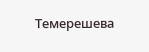Темерешева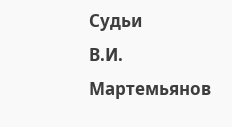Судьи
В.И. Мартемьянов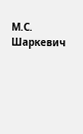М.С. Шаркевич